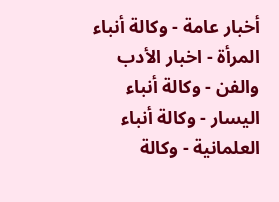أخبار عامة - وكالة أنباء المرأة - اخبار الأدب والفن - وكالة أنباء اليسار - وكالة أنباء العلمانية - وكالة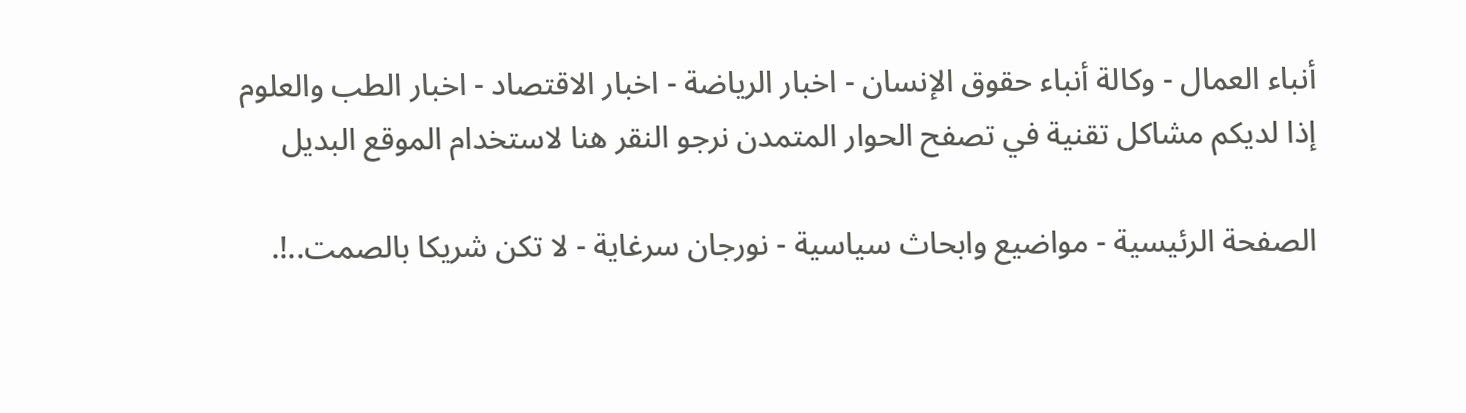أنباء العمال - وكالة أنباء حقوق الإنسان - اخبار الرياضة - اخبار الاقتصاد - اخبار الطب والعلوم
إذا لديكم مشاكل تقنية في تصفح الحوار المتمدن نرجو النقر هنا لاستخدام الموقع البديل

الصفحة الرئيسية - مواضيع وابحاث سياسية - نورجان سرغاية - لا تكن شريكا بالصمت..!.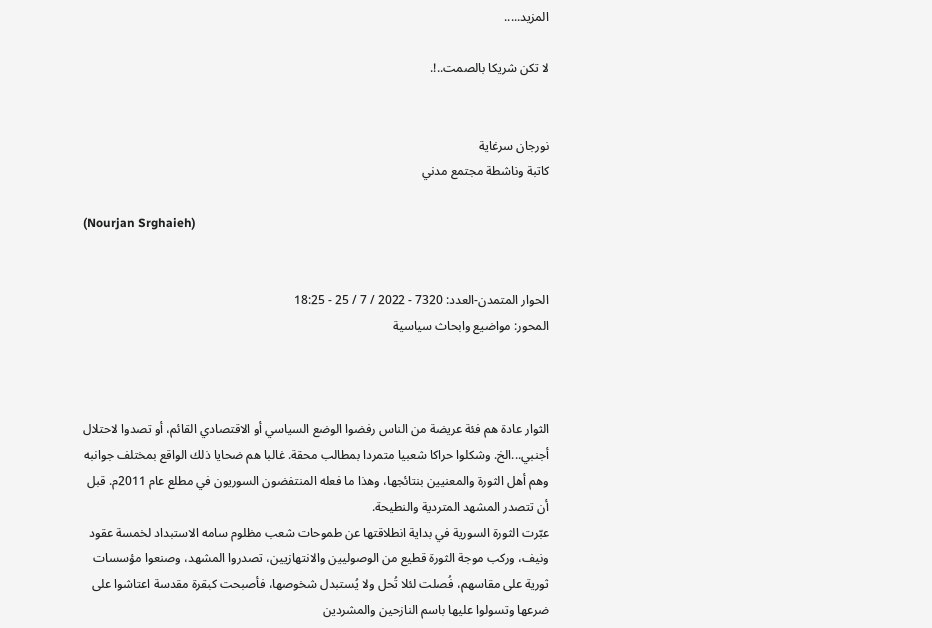المزيد.....

لا تكن شريكا بالصمت..!.


نورجان سرغاية
كاتبة وناشطة مجتمع مدني

(Nourjan Srghaieh)


الحوار المتمدن-العدد: 7320 - 2022 / 7 / 25 - 18:25
المحور: مواضيع وابحاث سياسية



الثوار عادة هم فئة عريضة من الناس رفضوا الوضع السياسي أو الاقتصادي القائم، أو تصدوا لاحتلال أجنبي...الخ. وشكلوا حراكا شعبيا متمردا بمطالب محقة. غالبا هم ضحايا ذلك الواقع بمختلف جوانبه وهم أهل الثورة والمعنيين بنتائجها، وهذا ما فعله المنتفضون السوريون في مطلع عام 2011م. قبل أن تتصدر المشهد المتردية والنطيحة.
عبّرت الثورة السورية في بداية انطلاقتها عن طموحات شعب مظلوم سامه الاستبداد لخمسة عقود ونيف، وركب موجة الثورة قطيع من الوصوليين والانتهازيين، تصدروا المشهد، وصنعوا مؤسسات ثورية على مقاسهم، فُصلت لئلا تُحل ولا يُستبدل شخوصها، فأصبحت كبقرة مقدسة اعتاشوا على ضرعها وتسولوا عليها باسم النازحين والمشردين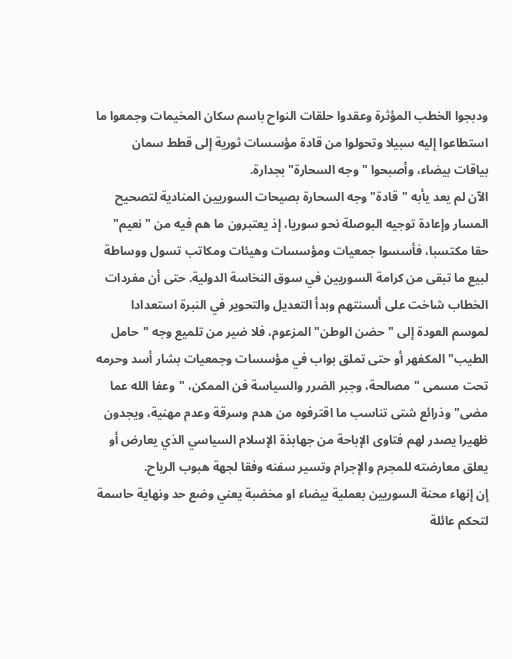ودبجوا الخطب المؤثرة وعقدوا حلقات النواح باسم سكان المخيمات وجمعوا ما استطاعوا إليه سبيلا وتحولوا من قادة مؤسسات ثورية إلى قطط سمان بياقات بيضاء، وأصبحوا "وجه السحارة" بجدارة.
الآن لم يعد يأبه "قادة" وجه السحارة بصيحات السوريين المنادية لتصحيح المسار وإعادة توجيه البوصلة نحو سوريا، إذ يعتبرون ما هم فيه من "نعيم" حقا مكتسبا، فأسسوا جمعيات ومؤسسات وهيئات ومكاتب تسول ووساطة لبيع ما تبقى من كرامة السوريين في سوق النخاسة الدولية. حتى أن مفردات الخطاب شاخت على ألسنتهم وبدأ التعديل والتحوير في النبرة استعدادا لموسم العودة إلى "حضن الوطن" المزعوم، فلا ضير من تلميع وجه "حامل الطيب" المكفهر أو حتى تملق بواب في مؤسسات وجمعيات بشار أسد وحرمه تحت مسمى "مصالحة، وجبر الضرر والسياسة فن الممكن، "وعفا الله عما مضى" وذرائع شتى تناسب ما اقترفوه من هدم وسرقة وعدم مهنية، ويجدون ظهيرا يصدر لهم فتاوى الإباحة من جهابذة الإسلام السياسي الذي يعارض أو يعلق معارضته للمجرم والإجرام وتسير سفنه وفقا لجهة هبوب الرياح.
إن إنهاء محنة السوريين بعملية بيضاء او مخضبة يعني وضع حد ونهاية حاسمة لتحكم عائلة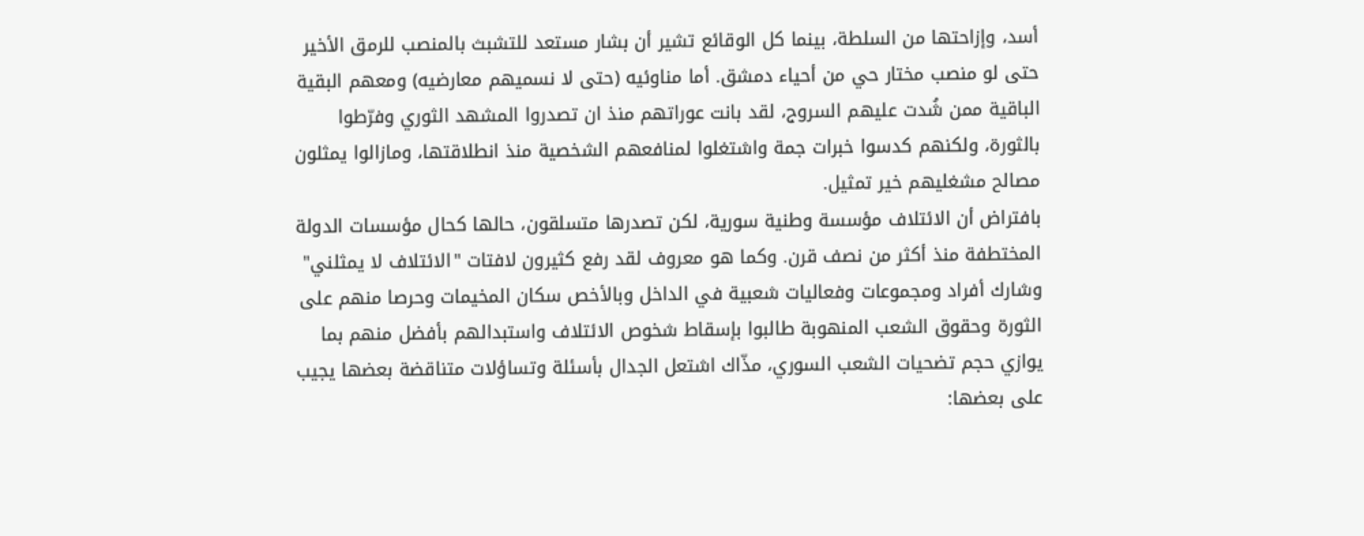أسد، وإزاحتها من السلطة، بينما كل الوقائع تشير أن بشار مستعد للتشبث بالمنصب للرمق الأخير حتى لو منصب مختار حي من أحياء دمشق. أما مناوئيه (حتى لا نسميهم معارضيه) ومعهم البقية الباقية ممن شُدت عليهم السروج، لقد بانت عوراتهم منذ ان تصدروا المشهد الثوري وفرّطوا بالثورة، ولكنهم كدسوا خبرات جمة واشتغلوا لمنافعهم الشخصية منذ انطلاقتها، ومازالوا يمثلون مصالح مشغليهم خير تمثيل.
بافتراض أن الائتلاف مؤسسة وطنية سورية، لكن تصدرها متسلقون، حالها كحال مؤسسات الدولة المختطفة منذ أكثر من نصف قرن. وكما هو معروف لقد رفع كثيرون لافتات "الائتلاف لا يمثلني" وشارك أفراد ومجموعات وفعاليات شعبية في الداخل وبالأخص سكان المخيمات وحرصا منهم على الثورة وحقوق الشعب المنهوبة طالبوا بإسقاط شخوص الائتلاف واستبدالهم بأفضل منهم بما يوازي حجم تضحيات الشعب السوري، مذّاك اشتعل الجدال بأسئلة وتساؤلات متناقضة بعضها يجيب على بعضها: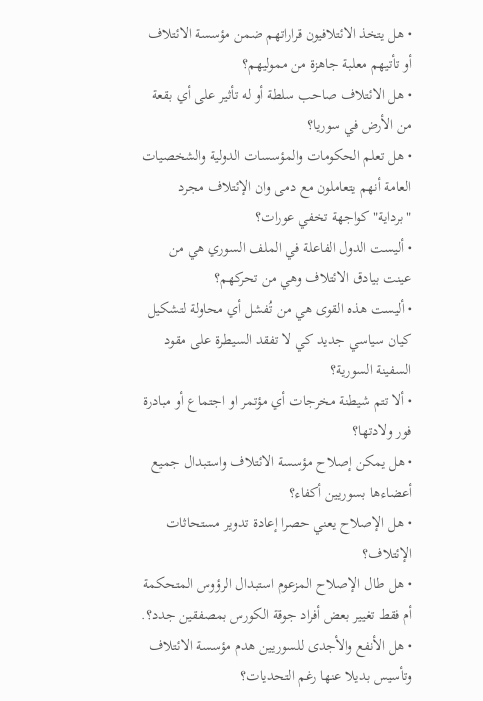• هل يتخذ الائتلافيون قراراتهم ضمن مؤسسة الائتلاف أو تأتيهم معلبة جاهزة من مموليهم؟
• هل الائتلاف صاحب سلطة أو له تأثير على أي بقعة من الأرض في سوريا؟
• هل تعلم الحكومات والمؤسسات الدولية والشخصيات العامة أنهم يتعاملون مع دمى وان الإئتلاف مجرد "برداية" كواجهة تخفي عورات؟
• أليست الدول الفاعلة في الملف السوري هي من عينت بيادق الائتلاف وهي من تحركهم؟
• أليست هذه القوى هي من تُفشل أي محاولة لتشكيل كيان سياسي جديد كي لا تفقد السيطرة على مقود السفينة السورية؟
• ألا تتم شيطنة مخرجات أي مؤتمر او اجتماع أو مبادرة فور ولادتها؟
• هل يمكن إصلاح مؤسسة الائتلاف واستبدال جميع أعضاءها بسوريين أكفاء؟
• هل الإصلاح يعني حصرا إعادة تدوير مستحاثات الإئتلاف؟
• هل طال الإصلاح المزعوم استبدال الرؤوس المتحكمة أم فقط تغيير بعض أفراد جوقة الكورس بمصفقين جدد؟.
• هل الأنفع والأجدى للسوريين هدم مؤسسة الائتلاف وتأسيس بديلا عنها رغم التحديات؟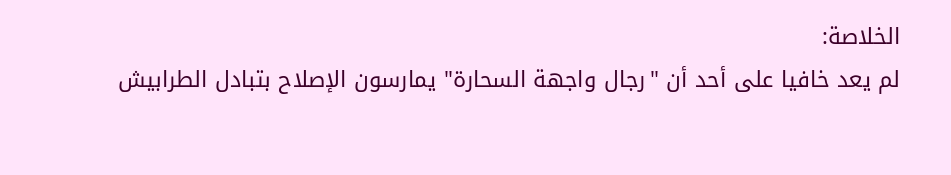الخلاصة:
لم يعد خافيا على أحد أن "رجال واجهة السحارة" يمارسون الإصلاح بتبادل الطرابيش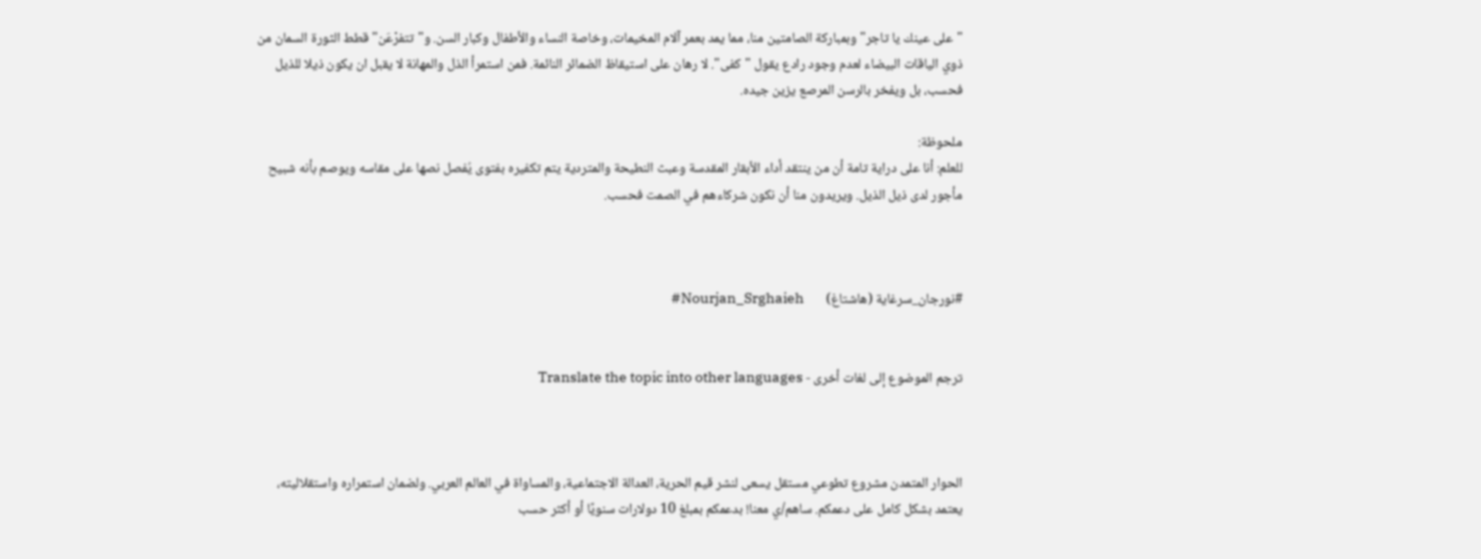"على عينك يا تاجر" وبمباركة الصامتين منا، مما يمد بعمر آلام المخيمات، وخاصة النساء والأطفال وكبار السن. و"تتفرْعَن" قطط الثورة السمان من ذوي الياقات البيضاء لعدم وجود رادع يقول "كفى". لا رهان على استيقاظ الضمائر النائمة. فمن استمرأ الذل والمهانة لا يقبل ان يكون ذيلا للذيل فحسب، بل ويفخر بالرسن المرصع يزين جيده.

ملحوظة:
للعلم: أنا على دراية تامة أن من ينتقد أداء الأبقار المقدسة وعبث النطيحة والمتردية يتم تكفيره بفتوى يُفصل نصها على مقاسه ويوصم بأنه شبيح مأجور لدى ذيل الذيل. ويريدون منا أن نكون شركاءهم في الصمت فحسب.



#نورجان_سرغاية (هاشتاغ)       Nourjan_Srghaieh#


ترجم الموضوع إلى لغات أخرى - Translate the topic into other languages



الحوار المتمدن مشروع تطوعي مستقل يسعى لنشر قيم الحرية، العدالة الاجتماعية، والمساواة في العالم العربي. ولضمان استمراره واستقلاليته، يعتمد بشكل كامل على دعمكم. ساهم/ي معنا! بدعمكم بمبلغ 10 دولارات سنويًا أو أكثر حسب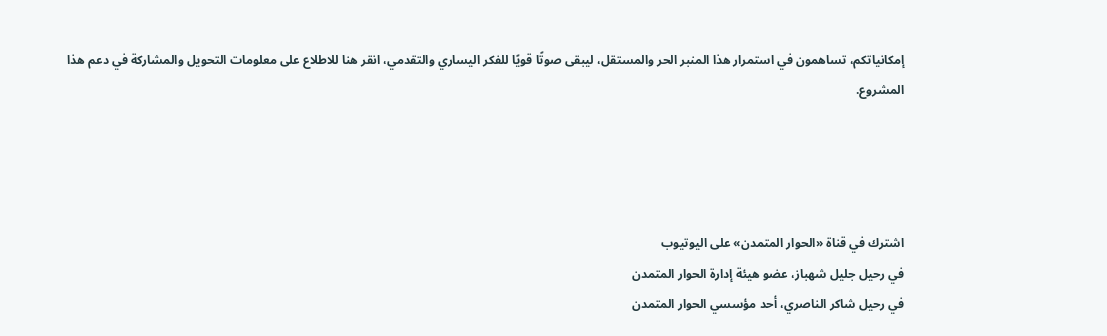إمكانياتكم، تساهمون في استمرار هذا المنبر الحر والمستقل، ليبقى صوتًا قويًا للفكر اليساري والتقدمي، انقر هنا للاطلاع على معلومات التحويل والمشاركة في دعم هذا المشروع.




اشترك في قناة «الحوار المتمدن» على اليوتيوب
في رحيل جليل شهباز، عضو هيئة إدارة الحوار المتمدن
في رحيل شاكر الناصري، أحد مؤسسي الحوار المتمدن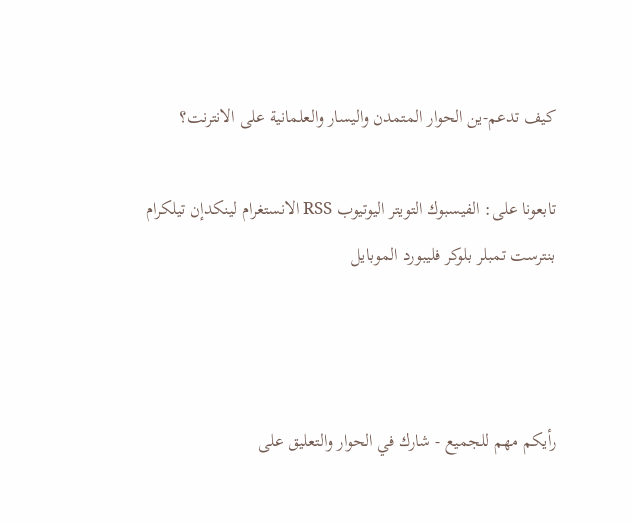كيف تدعم-ين الحوار المتمدن واليسار والعلمانية على الانترنت؟

تابعونا على: الفيسبوك التويتر اليوتيوب RSS الانستغرام لينكدإن تيلكرام بنترست تمبلر بلوكر فليبورد الموبايل



رأيكم مهم للجميع - شارك في الحوار والتعليق على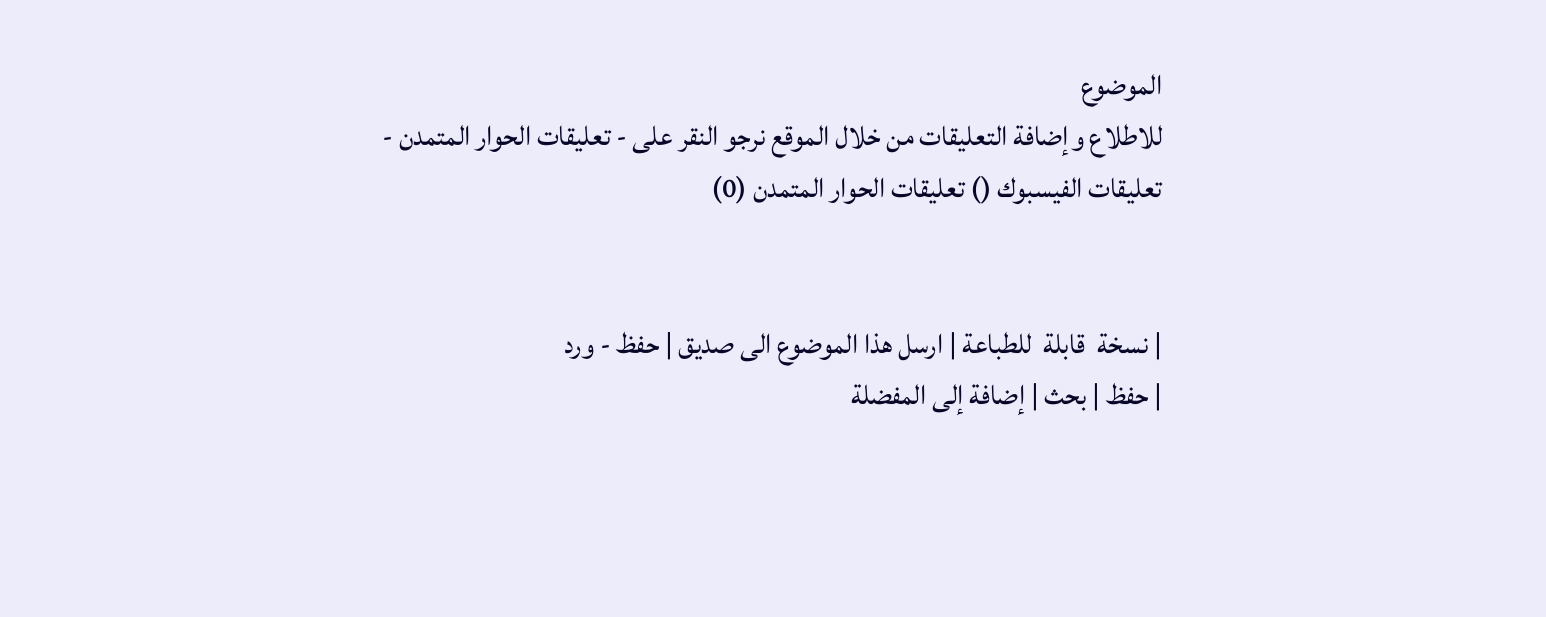الموضوع
للاطلاع وإضافة التعليقات من خلال الموقع نرجو النقر على - تعليقات الحوار المتمدن -
تعليقات الفيسبوك () تعليقات الحوار المتمدن (0)


| نسخة  قابلة  للطباعة | ارسل هذا الموضوع الى صديق | حفظ - ورد
| حفظ | بحث | إضافة إلى المفضلة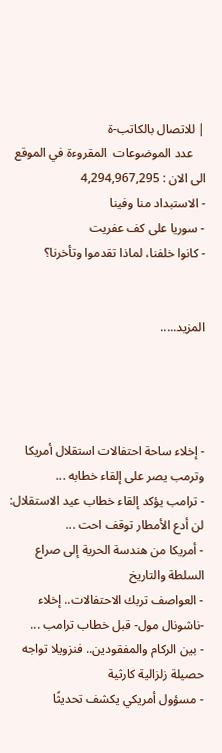| للاتصال بالكاتب-ة
    عدد الموضوعات  المقروءة في الموقع  الى الان : 4,294,967,295
- الاستبداد منا وفينا
- سوريا على كف عفريت
- كانوا خلفنا، لماذا تقدموا وتأخرنا؟


المزيد.....




- إخلاء ساحة احتفالات استقلال أمريكا وترمب يصر على إلقاء خطابه ...
- ترامب يؤكد إلقاء خطاب عيد الاستقلال: لن أدع الأمطار توقف احت ...
- أمريكا من هندسة الحرية إلى صراع السلطة والتاريخ
- العواصف تربك الاحتفالات.. إخلاء -ناشونال مول- قبل خطاب ترامب ...
- بين الركام والمفقودين.. فنزويلا تواجه حصيلة زلزالية كارثية
- مسؤول أمريكي يكشف تحديثًا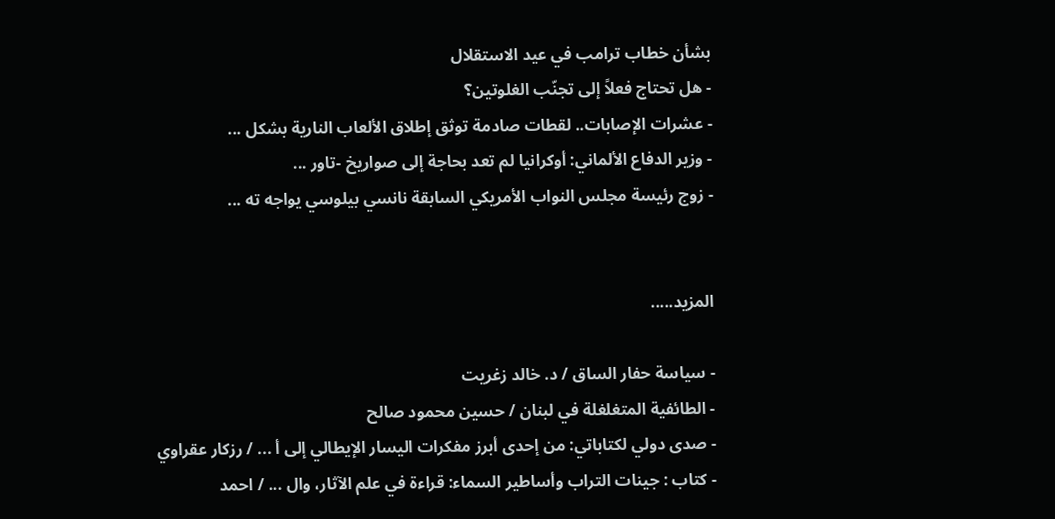بشأن خطاب ترامب في عيد الاستقلال
- هل تحتاج فعلاً إلى تجنّب الغلوتين؟
- عشرات الإصابات.. لقطات صادمة توثق إطلاق الألعاب النارية بشكل ...
- وزير الدفاع الألماني: أوكرانيا لم تعد بحاجة إلى صواريخ -تاور ...
- زوج رئيسة مجلس النواب الأمريكي السابقة نانسي بيلوسي يواجه ته ...


المزيد.....

- سياسة حفار الساق / د. خالد زغريت
- الطائفية المتغلغلة في لبنان / حسين محمود صالح
- صدى دولي لكتاباتي: من إحدى أبرز مفكرات اليسار الإيطالي إلى أ ... / رزكار عقراوي
- كتاب : جينات التراب وأساطير السماء: قراءة في علم الآثار، وال ... / احمد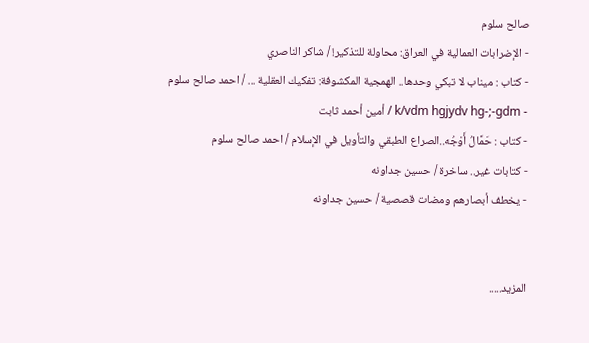صالح سلوم
- الإضرابات العمالية في العراق: محاولة للتذكير! / شاكر الناصري
- كتاب : ميناب لا تبكي وحدها.. الهمجية المكشوفة: تفكيك العقلية ... / احمد صالح سلوم
- k/vdm hgjydv hg-;-gdm / أمين أحمد ثابت
- كتاب : حَمَّالُ أَوْجُه..الصراع الطبقي والتأويل في الإسلام / احمد صالح سلوم
- كتابات غير.. ساخرة / حسين جداونه
- يخطف أبصارهم ومضات قصصية / حسين جداونه


المزيد.....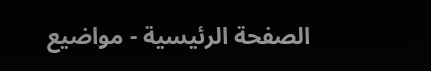الصفحة الرئيسية - مواضيع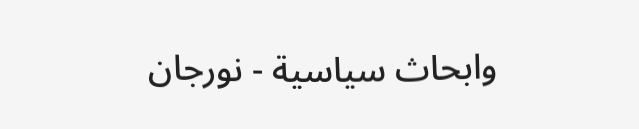وابحاث سياسية - نورجان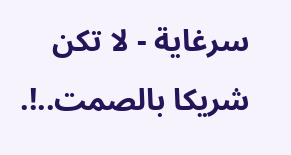سرغاية - لا تكن شريكا بالصمت..!.